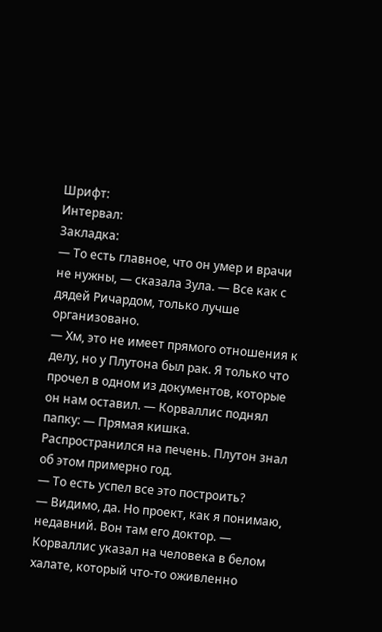Шрифт:
Интервал:
Закладка:
— То есть главное, что он умер и врачи не нужны, — сказала Зула. — Все как с дядей Ричардом, только лучше организовано.
— Хм, это не имеет прямого отношения к делу, но у Плутона был рак. Я только что прочел в одном из документов, которые он нам оставил. — Корваллис поднял папку: — Прямая кишка. Распространился на печень. Плутон знал об этом примерно год.
— То есть успел все это построить?
— Видимо, да. Но проект, как я понимаю, недавний. Вон там его доктор. — Корваллис указал на человека в белом халате, который что-то оживленно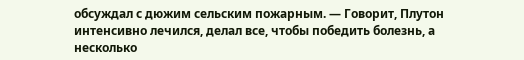обсуждал с дюжим сельским пожарным. — Говорит, Плутон интенсивно лечился, делал все, чтобы победить болезнь, а несколько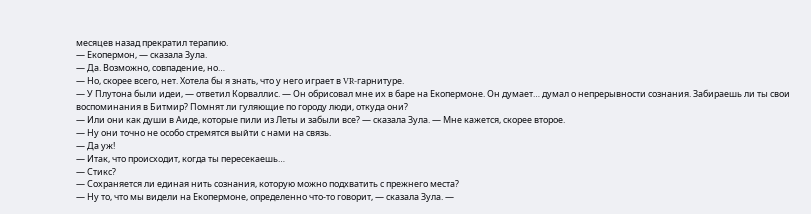месяцев назад прекратил терапию.
— Екопермон, — сказала Зула.
— Да. Возможно, совпадение, но…
— Но, скорее всего, нет. Хотела бы я знать, что у него играет в VR-гарнитуре.
— У Плутона были идеи, — ответил Корваллис. — Он обрисовал мне их в баре на Екопермоне. Он думает… думал о непрерывности сознания. Забираешь ли ты свои воспоминания в Битмир? Помнят ли гуляющие по городу люди, откуда они?
— Или они как души в Аиде, которые пили из Леты и забыли все? — сказала Зула. — Мне кажется, скорее второе.
— Ну они точно не особо стремятся выйти с нами на связь.
— Да уж!
— Итак, что происходит, когда ты пересекаешь…
— Стикс?
— Сохраняется ли единая нить сознания, которую можно подхватить с прежнего места?
— Ну то, что мы видели на Екопермоне, определенно что-то говорит, — сказала Зула. —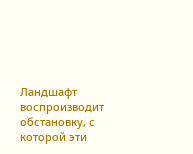Ландшафт воспроизводит обстановку, с которой эти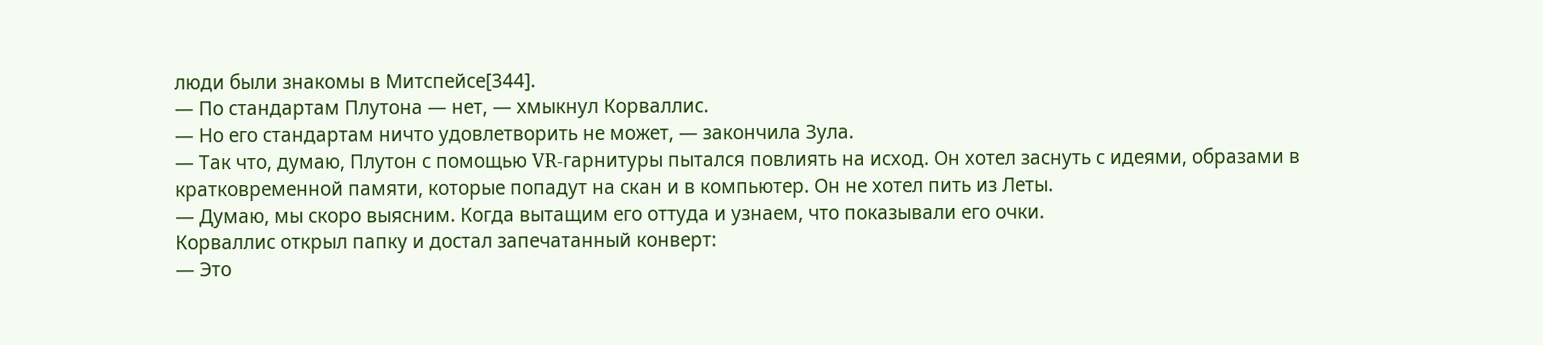люди были знакомы в Митспейсе[344].
— По стандартам Плутона — нет, — хмыкнул Корваллис.
— Но его стандартам ничто удовлетворить не может, — закончила Зула.
— Так что, думаю, Плутон с помощью VR-гарнитуры пытался повлиять на исход. Он хотел заснуть с идеями, образами в кратковременной памяти, которые попадут на скан и в компьютер. Он не хотел пить из Леты.
— Думаю, мы скоро выясним. Когда вытащим его оттуда и узнаем, что показывали его очки.
Корваллис открыл папку и достал запечатанный конверт:
— Это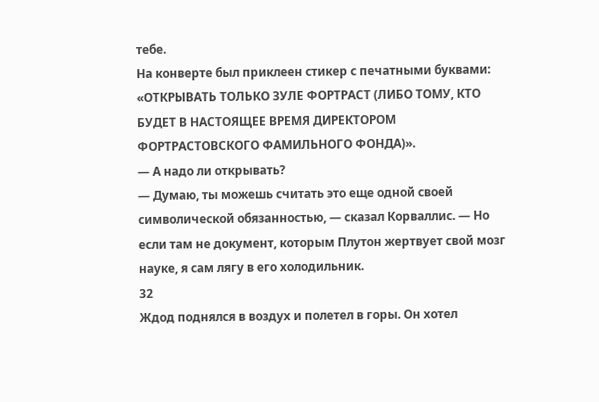тебе.
На конверте был приклеен стикер с печатными буквами: «ОТКРЫВАТЬ ТОЛЬКО ЗУЛЕ ФОРТРАСТ (ЛИБО ТОМУ, КТО БУДЕТ В НАСТОЯЩЕЕ ВРЕМЯ ДИРЕКТОРОМ ФОРТРАСТОВСКОГО ФАМИЛЬНОГО ФОНДА)».
— А надо ли открывать?
— Думаю, ты можешь считать это еще одной своей символической обязанностью, — сказал Корваллис. — Но если там не документ, которым Плутон жертвует свой мозг науке, я сам лягу в его холодильник.
32
Ждод поднялся в воздух и полетел в горы. Он хотел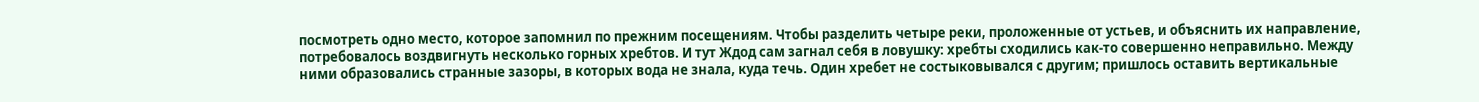посмотреть одно место, которое запомнил по прежним посещениям. Чтобы разделить четыре реки, проложенные от устьев, и объяснить их направление, потребовалось воздвигнуть несколько горных хребтов. И тут Ждод сам загнал себя в ловушку: хребты сходились как-то совершенно неправильно. Между ними образовались странные зазоры, в которых вода не знала, куда течь. Один хребет не состыковывался с другим; пришлось оставить вертикальные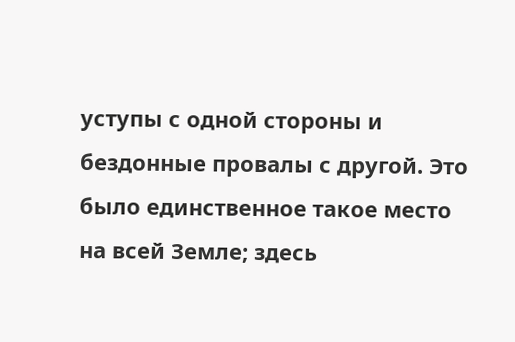уступы с одной стороны и бездонные провалы с другой. Это было единственное такое место на всей Земле; здесь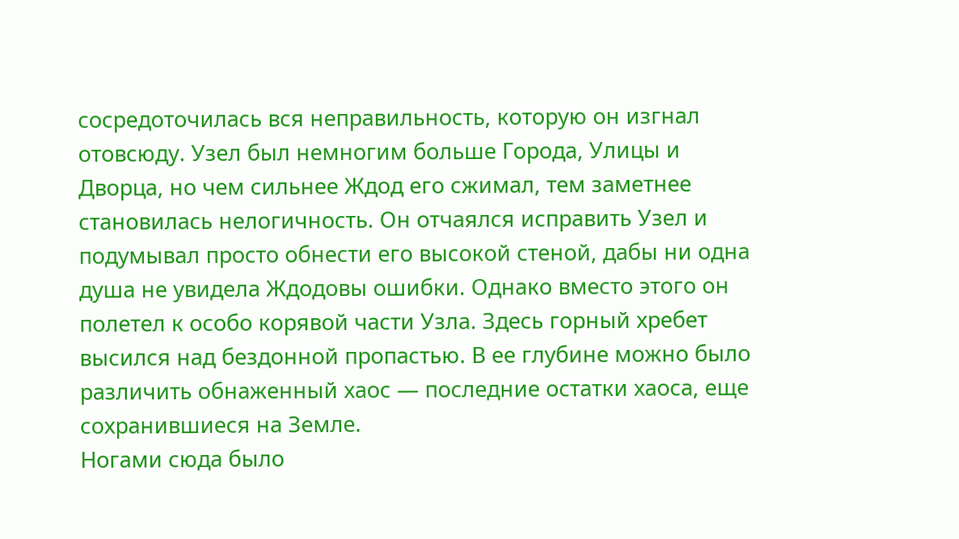сосредоточилась вся неправильность, которую он изгнал отовсюду. Узел был немногим больше Города, Улицы и Дворца, но чем сильнее Ждод его сжимал, тем заметнее становилась нелогичность. Он отчаялся исправить Узел и подумывал просто обнести его высокой стеной, дабы ни одна душа не увидела Ждодовы ошибки. Однако вместо этого он полетел к особо корявой части Узла. Здесь горный хребет высился над бездонной пропастью. В ее глубине можно было различить обнаженный хаос — последние остатки хаоса, еще сохранившиеся на Земле.
Ногами сюда было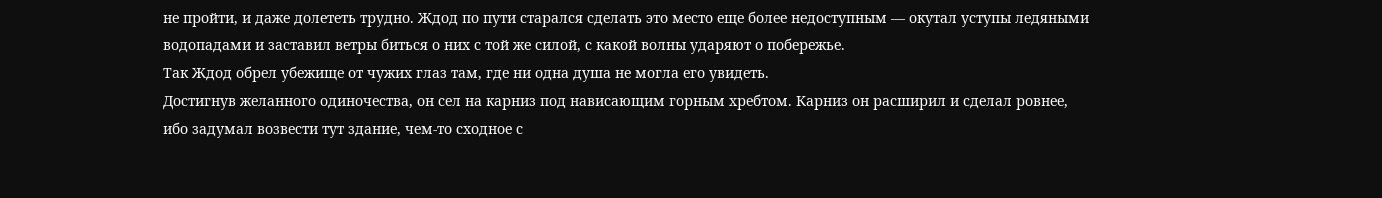не пройти, и даже долететь трудно. Ждод по пути старался сделать это место еще более недоступным — окутал уступы ледяными водопадами и заставил ветры биться о них с той же силой, с какой волны ударяют о побережье.
Так Ждод обрел убежище от чужих глаз там, где ни одна душа не могла его увидеть.
Достигнув желанного одиночества, он сел на карниз под нависающим горным хребтом. Карниз он расширил и сделал ровнее, ибо задумал возвести тут здание, чем-то сходное с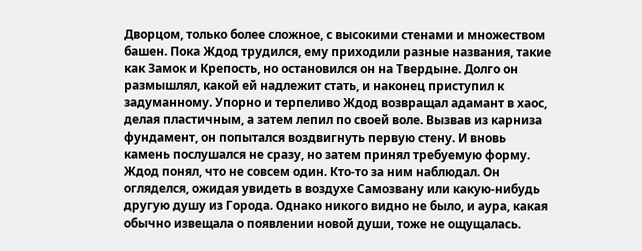Дворцом, только более сложное, с высокими стенами и множеством башен. Пока Ждод трудился, ему приходили разные названия, такие как Замок и Крепость, но остановился он на Твердыне. Долго он размышлял, какой ей надлежит стать, и наконец приступил к задуманному. Упорно и терпеливо Ждод возвращал адамант в хаос, делая пластичным, а затем лепил по своей воле. Вызвав из карниза фундамент, он попытался воздвигнуть первую стену. И вновь камень послушался не сразу, но затем принял требуемую форму.
Ждод понял, что не совсем один. Кто-то за ним наблюдал. Он огляделся, ожидая увидеть в воздухе Самозвану или какую-нибудь другую душу из Города. Однако никого видно не было, и аура, какая обычно извещала о появлении новой души, тоже не ощущалась.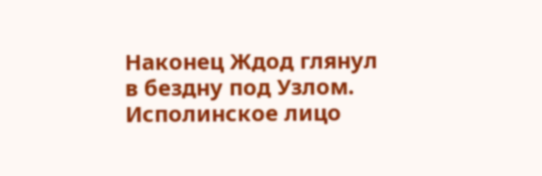Наконец Ждод глянул в бездну под Узлом. Исполинское лицо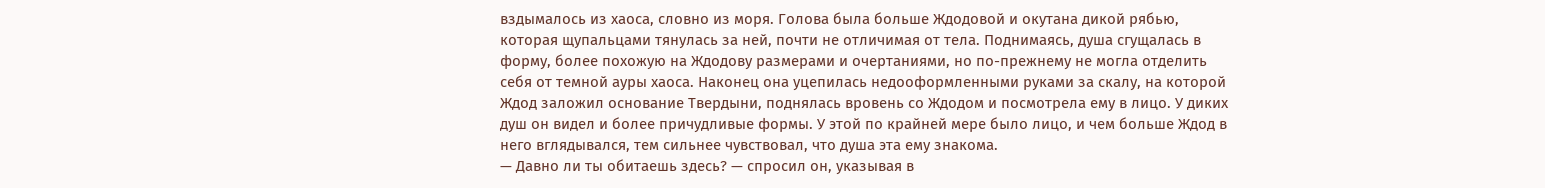вздымалось из хаоса, словно из моря. Голова была больше Ждодовой и окутана дикой рябью, которая щупальцами тянулась за ней, почти не отличимая от тела. Поднимаясь, душа сгущалась в форму, более похожую на Ждодову размерами и очертаниями, но по-прежнему не могла отделить себя от темной ауры хаоса. Наконец она уцепилась недооформленными руками за скалу, на которой Ждод заложил основание Твердыни, поднялась вровень со Ждодом и посмотрела ему в лицо. У диких душ он видел и более причудливые формы. У этой по крайней мере было лицо, и чем больше Ждод в него вглядывался, тем сильнее чувствовал, что душа эта ему знакома.
— Давно ли ты обитаешь здесь? — спросил он, указывая в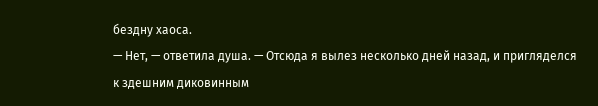бездну хаоса.
— Нет, — ответила душа. — Отсюда я вылез несколько дней назад, и пригляделся к здешним диковинным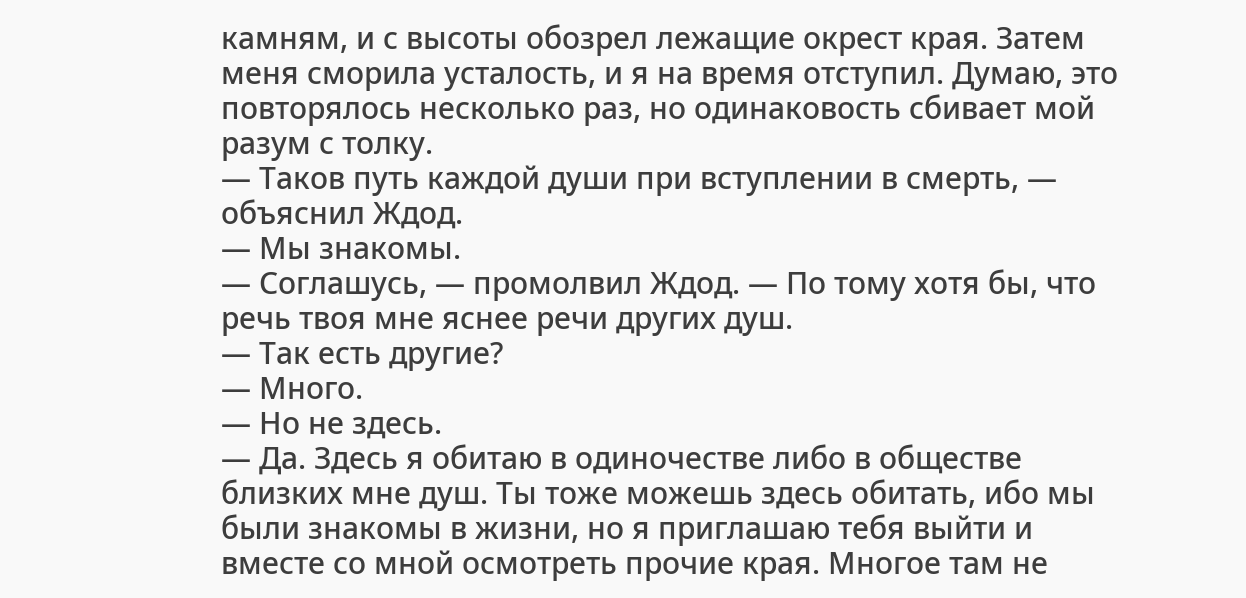камням, и с высоты обозрел лежащие окрест края. Затем меня сморила усталость, и я на время отступил. Думаю, это повторялось несколько раз, но одинаковость сбивает мой разум с толку.
— Таков путь каждой души при вступлении в смерть, — объяснил Ждод.
— Мы знакомы.
— Соглашусь, — промолвил Ждод. — По тому хотя бы, что речь твоя мне яснее речи других душ.
— Так есть другие?
— Много.
— Но не здесь.
— Да. Здесь я обитаю в одиночестве либо в обществе близких мне душ. Ты тоже можешь здесь обитать, ибо мы были знакомы в жизни, но я приглашаю тебя выйти и вместе со мной осмотреть прочие края. Многое там не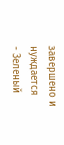завершено и нуждается
- Зеленый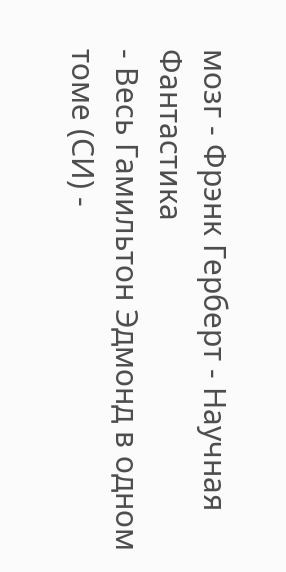мозг - Фрэнк Герберт - Научная Фантастика
- Весь Гамильтон Эдмонд в одном томе (СИ) -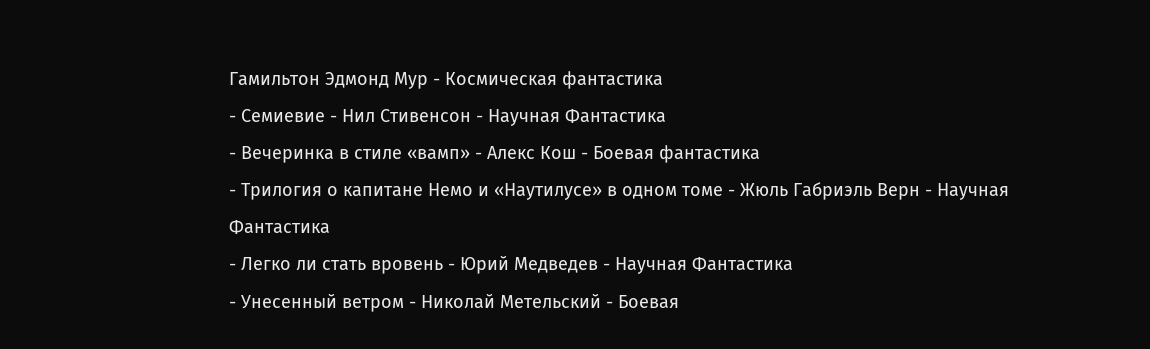Гамильтон Эдмонд Мур - Космическая фантастика
- Семиевие - Нил Стивенсон - Научная Фантастика
- Вечеринка в стиле «вамп» - Алекс Кош - Боевая фантастика
- Трилогия о капитане Немо и «Наутилусе» в одном томе - Жюль Габриэль Верн - Научная Фантастика
- Легко ли стать вровень - Юрий Медведев - Научная Фантастика
- Унесенный ветром - Николай Метельский - Боевая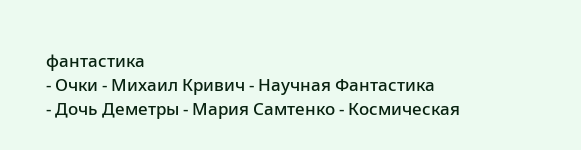фантастика
- Очки - Михаил Кривич - Научная Фантастика
- Дочь Деметры - Мария Самтенко - Космическая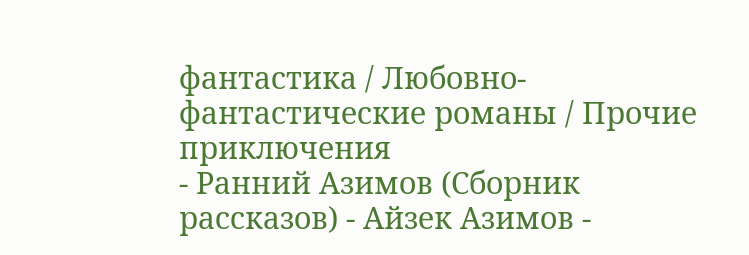фантастика / Любовно-фантастические романы / Прочие приключения
- Ранний Азимов (Сборник рассказов) - Айзек Азимов -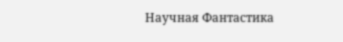Научная Фантастика